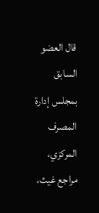قال العضو السابق بمجلس إدارة المصرف المركزي، مراجع غيث،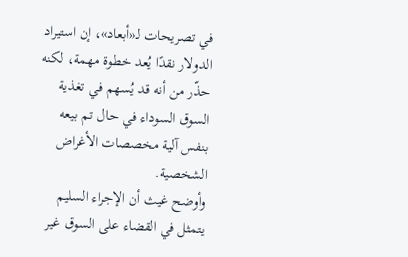في تصريحات لـ«أبعاد»، إن استيراد الدولار نقدًا يُعد خطوة مهمة، لكنه حذّر من أنه قد يُسهم في تغذية السوق السوداء في حال تم بيعه بنفس آلية مخصصات الأغراض الشخصية.
وأوضح غيث أن الإجراء السليم يتمثل في القضاء على السوق غير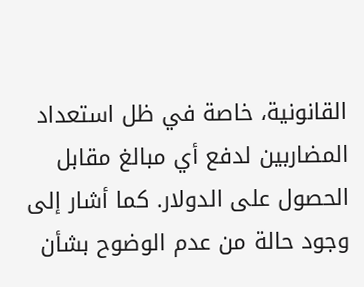القانونية، خاصة في ظل استعداد المضاربين لدفع أي مبالغ مقابل الحصول على الدولار. كما أشار إلى وجود حالة من عدم الوضوح بشأن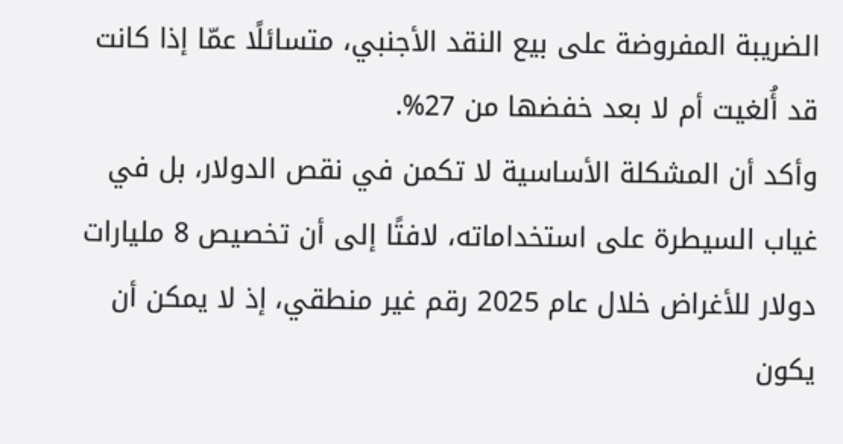الضريبة المفروضة على بيع النقد الأجنبي، متسائلًا عمّا إذا كانت قد أُلغيت أم لا بعد خفضها من 27%.
وأكد أن المشكلة الأساسية لا تكمن في نقص الدولار، بل في غياب السيطرة على استخداماته، لافتًا إلى أن تخصيص 8 مليارات دولار للأغراض خلال عام 2025 رقم غير منطقي، إذ لا يمكن أن يكون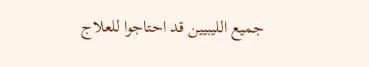جميع الليبيين قد احتاجوا للعلاج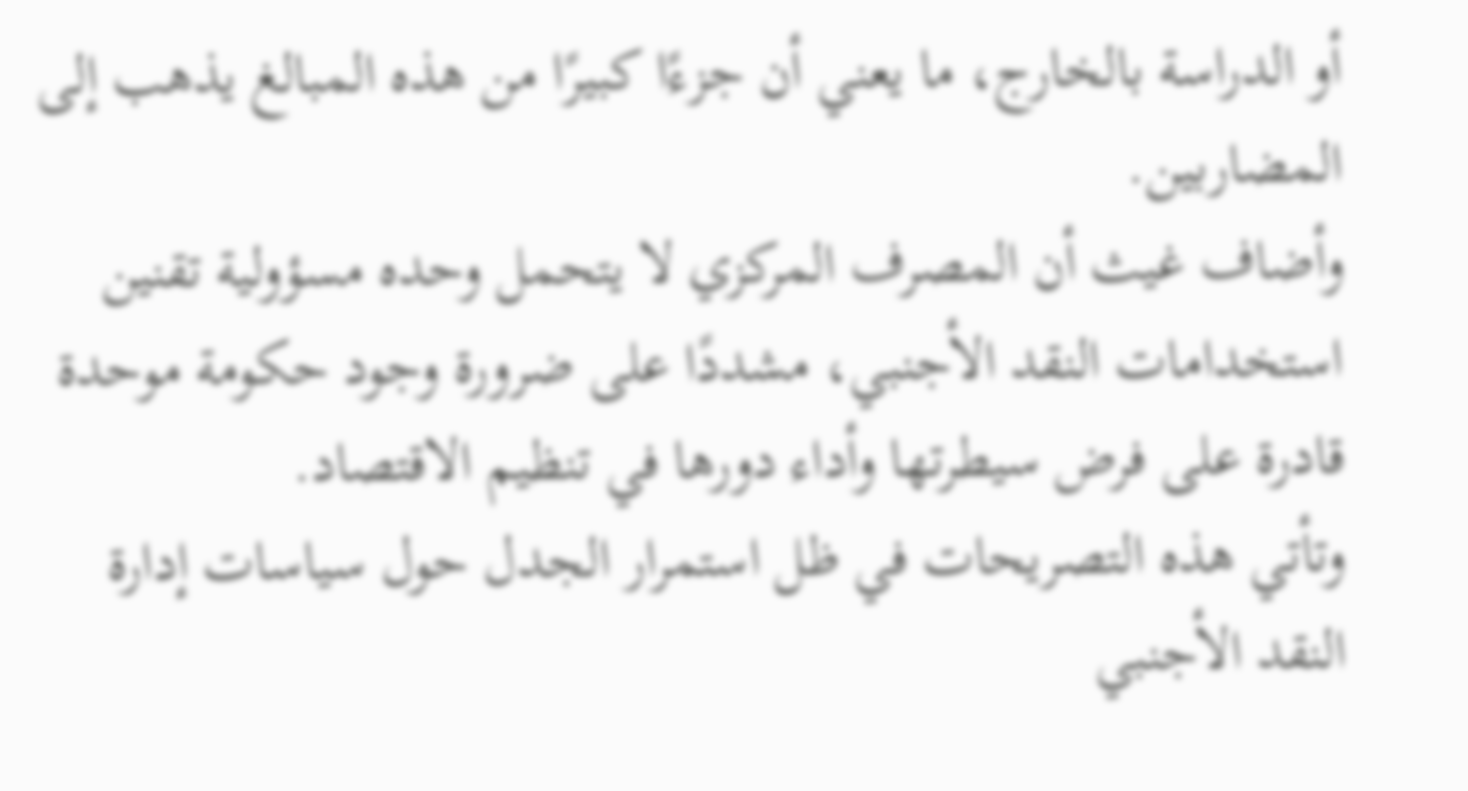أو الدراسة بالخارج، ما يعني أن جزءًا كبيرًا من هذه المبالغ يذهب إلى المضاربين.
وأضاف غيث أن المصرف المركزي لا يتحمل وحده مسؤولية تقنين استخدامات النقد الأجنبي، مشددًا على ضرورة وجود حكومة موحدة قادرة على فرض سيطرتها وأداء دورها في تنظيم الاقتصاد.
وتأتي هذه التصريحات في ظل استمرار الجدل حول سياسات إدارة النقد الأجنبي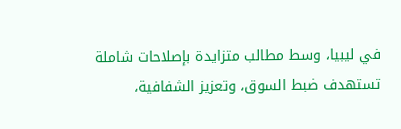في ليبيا، وسط مطالب متزايدة بإصلاحات شاملة تستهدف ضبط السوق، وتعزيز الشفافية،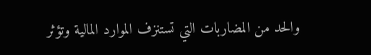والحد من المضاربات التي تستنزف الموارد المالية وتؤثر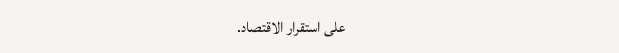على استقرار الاقتصاد.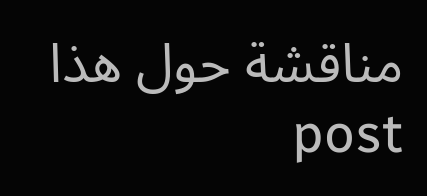مناقشة حول هذا post